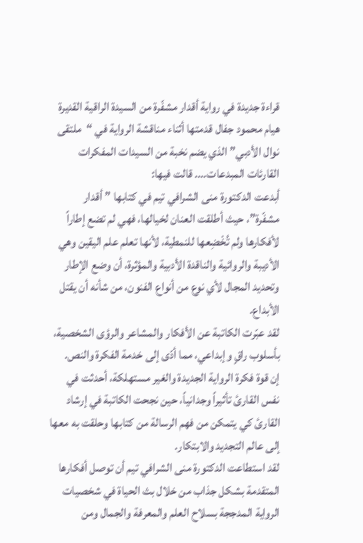قراءة جديدة في رواية أقدار مشفّرة من السيدة الراقية القديرة هيام محمود جفال قدمتها أثناء مناقشة الرواية في “ملتقى نوال الأدبي” الذي يضم نخبة من السيدات المفكرات القارئات المبدعات…. قالت فيها:
أبدعت الدكتورة منى الشرافي تيم في كتابها ” أقدار مشفّرة”، حيث أطلقت العنان لخيالها، فهي لم تضع إطاراً لأفكارها ولم تُخْضِعها للنمطية، لأنها تعلم علم اليقين وهي الأديبة والروائية والناقدة الأدبية والمؤثرة، أن وضع الإطار وتحديد المجال لأي نوع من أنواع الفنون، من شأنه أن يقتل الأبداع.
لقد عبّرت الكاتبة عن الأفكار والمشاعر والرؤى الشخصية، بأسلوب راقٍ وإبداعي، مما أدّى إلى خدمة الفكرة والنص.
إن قوة فكرة الرواية الجديدة والغير مستهلكة، أحدثت في نفس القارئ تأثيراً وجدانياً، حين نجحت الكاتبة في إرشاد القارئ كي يتمكن من فهم الرسالة من كتابها وحلقت به معها إلى عالم التجديد والابتكار.
لقد استطاعت الدكتورة منى الشرافي تيم أن توصل أفكارها المتقدمة بشكل جذاب من خلال بث الحياة في شخصيات الرواية المدججة بسلاح العلم والمعرفة والجمال ومن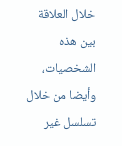خلال العلاقة بين هذه الشخصيات، وأيضا من خلال تسلسل غير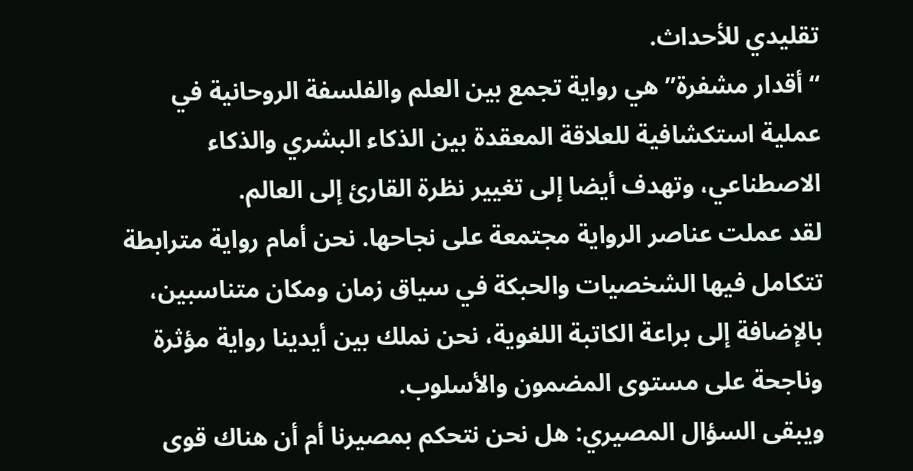تقليدي للأحداث.
“أقدار مشفرة” هي رواية تجمع بين العلم والفلسفة الروحانية في عملية استكشافية للعلاقة المعقدة بين الذكاء البشري والذكاء الاصطناعي، وتهدف أيضا إلى تغيير نظرة القارئ إلى العالم.
لقد عملت عناصر الرواية مجتمعة على نجاحها. نحن أمام رواية مترابطة تتكامل فيها الشخصيات والحبكة في سياق زمان ومكان متناسبين، بالإضافة إلى براعة الكاتبة اللغوية، نحن نملك بين أيدينا رواية مؤثرة وناجحة على مستوى المضمون والأسلوب.
ويبقى السؤال المصيري: هل نحن نتحكم بمصيرنا أم أن هناك قوى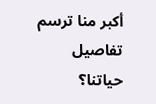أكبر منا ترسم تفاصيل حياتنا؟